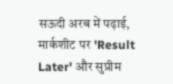सऊदी अरब में पढ़ाई, मार्कशीट पर 'Result Later' और सुप्रीम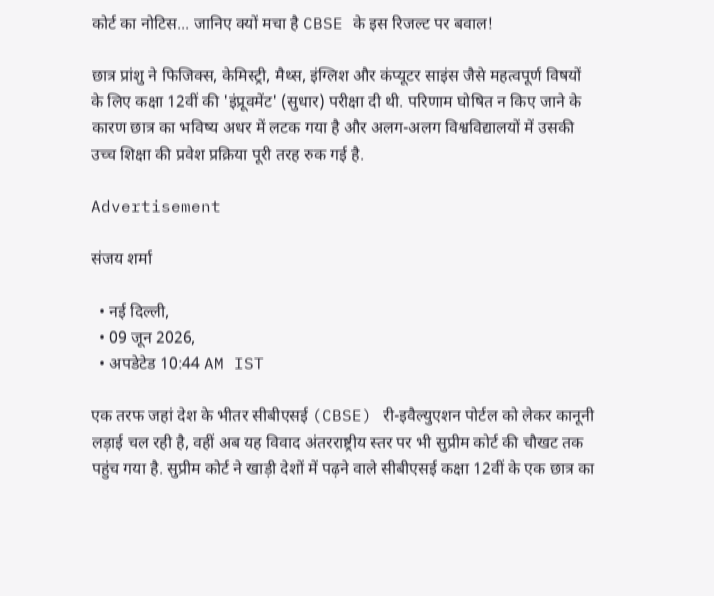कोर्ट का नोटिस... जानिए क्यों मचा है CBSE के इस रिजल्ट पर बवाल!

छात्र प्रांशु ने फिजिक्स, केमिस्ट्री, मैथ्स, इंग्लिश और कंप्यूटर साइंस जैसे महत्वपूर्ण विषयों के लिए कक्षा 12वीं की 'इंप्रूवमेंट' (सुधार) परीक्षा दी थी. परिणाम घोषित न किए जाने के कारण छात्र का भविष्य अधर में लटक गया है और अलग-अलग विश्वविद्यालयों में उसकी उच्च शिक्षा की प्रवेश प्रक्रिया पूरी तरह रुक गई है.

Advertisement

संजय शर्मा

  • नई दिल्ली,
  • 09 जून 2026,
  • अपडेटेड 10:44 AM IST

एक तरफ जहां देश के भीतर सीबीएसई (CBSE) री-इवैल्युएशन पोर्टल को लेकर कानूनी लड़ाई चल रही है, वहीं अब यह विवाद अंतरराष्ट्रीय स्तर पर भी सुप्रीम कोर्ट की चौखट तक पहुंच गया है. सुप्रीम कोर्ट ने खाड़ी देशों में पढ़ने वाले सीबीएसई कक्षा 12वीं के एक छात्र का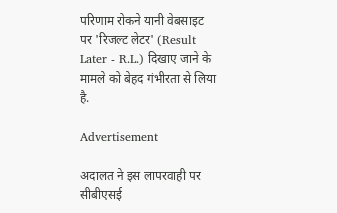परिणाम रोकने यानी वेबसाइट पर 'रिजल्ट लेटर' (Result Later - R.L.) दिखाए जाने के मामले को बेहद गंभीरता से लिया है.

Advertisement

अदालत ने इस लापरवाही पर सीबीएसई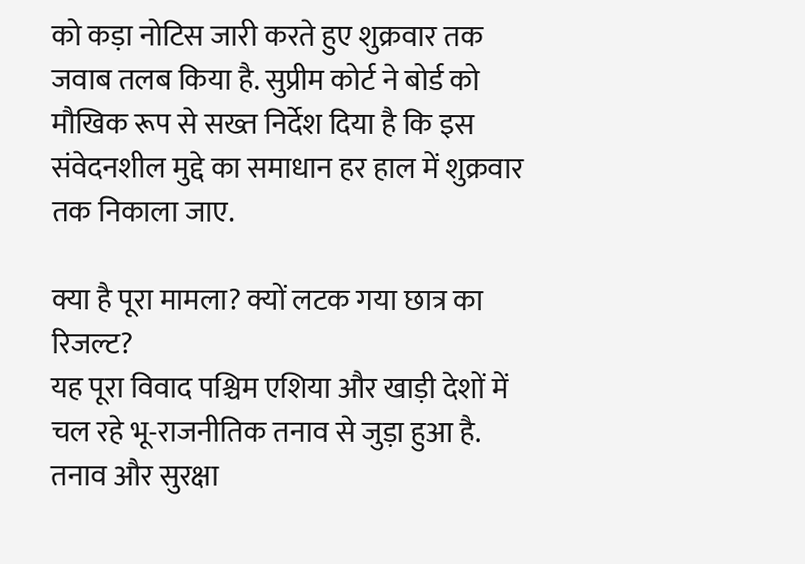को कड़ा नोटिस जारी करते हुए शुक्रवार तक जवाब तलब किया है. सुप्रीम कोर्ट ने बोर्ड को मौखिक रूप से सख्त निर्देश दिया है कि इस संवेदनशील मुद्दे का समाधान हर हाल में शुक्रवार तक निकाला जाए.

क्या है पूरा मामला? क्यों लटक गया छात्र का रिजल्ट?
यह पूरा विवाद पश्चिम एशिया और खाड़ी देशों में चल रहे भू-राजनीतिक तनाव से जुड़ा हुआ है. तनाव और सुरक्षा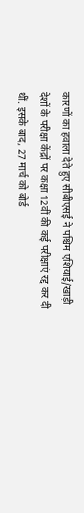कारणों का हवाला देते हुए सीबीएसई ने पश्चिम एशियाई/खाड़ी देशों के परीक्षा केंद्रों पर कक्षा 12वीं की कई परीक्षाएं रद्द कर दी थीं. इसके बाद, 27 मार्च को बोर्ड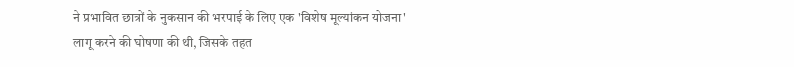ने प्रभावित छात्रों के नुकसान की भरपाई के लिए एक 'विशेष मूल्यांकन योजना' लागू करने की घोषणा की थी, जिसके तहत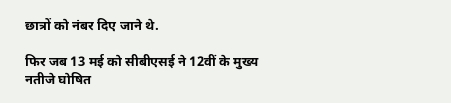छात्रों को नंबर दिए जाने थे.

फिर जब 13 मई को सीबीएसई ने 12वीं के मुख्य नतीजे घोषित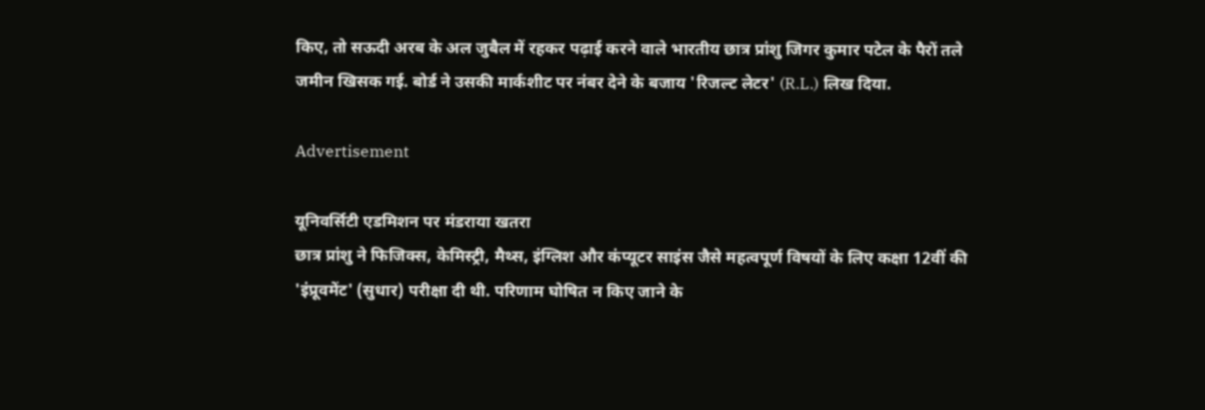किए, तो सऊदी अरब के अल जुबैल में रहकर पढ़ाई करने वाले भारतीय छात्र प्रांशु जिगर कुमार पटेल के पैरों तले जमीन खिसक गई. बोर्ड ने उसकी मार्कशीट पर नंबर देने के बजाय 'रिजल्ट लेटर' (R.L.) लिख दिया.

Advertisement

यूनिवर्सिटी एडमिशन पर मंडराया खतरा
छात्र प्रांशु ने फिजिक्स, केमिस्ट्री, मैथ्स, इंग्लिश और कंप्यूटर साइंस जैसे महत्वपूर्ण विषयों के लिए कक्षा 12वीं की 'इंप्रूवमेंट' (सुधार) परीक्षा दी थी. परिणाम घोषित न किए जाने के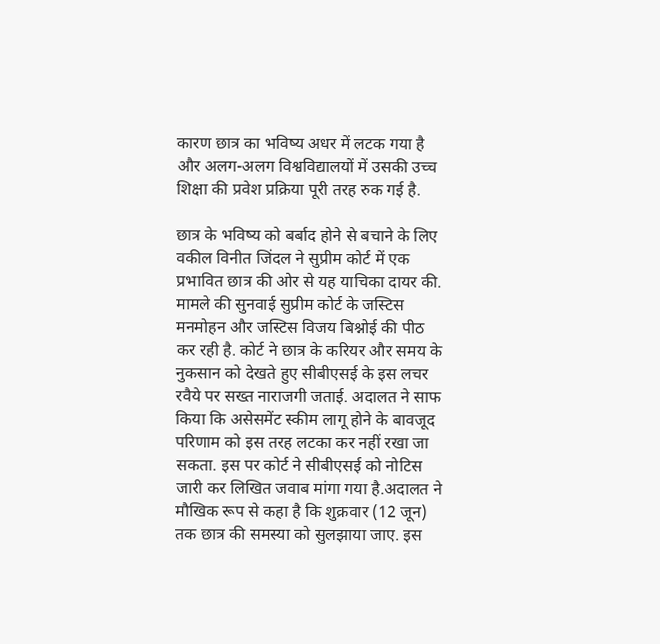कारण छात्र का भविष्य अधर में लटक गया है और अलग-अलग विश्वविद्यालयों में उसकी उच्च शिक्षा की प्रवेश प्रक्रिया पूरी तरह रुक गई है.

छात्र के भविष्य को बर्बाद होने से बचाने के लिए वकील विनीत जिंदल ने सुप्रीम कोर्ट में एक प्रभावित छात्र की ओर से यह याचिका दायर की. मामले की सुनवाई सुप्रीम कोर्ट के जस्टिस मनमोहन और जस्टिस विजय बिश्नोई की पीठ कर रही है. कोर्ट ने छात्र के करियर और समय के नुकसान को देखते हुए सीबीएसई के इस लचर रवैये पर सख्त नाराजगी जताई. अदालत ने साफ किया कि असेसमेंट स्कीम लागू होने के बावजूद परिणाम को इस तरह लटका कर नहीं रखा जा सकता. इस पर कोर्ट ने सीबीएसई को नोटिस जारी कर लिखित जवाब मांगा गया है.अदालत ने मौखिक रूप से कहा है कि शुक्रवार (12 जून) तक छात्र की समस्या को सुलझाया जाए. इस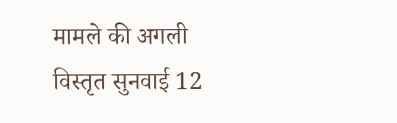मामले की अगली विस्तृत सुनवाई 12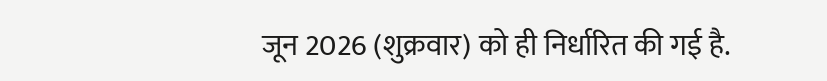जून 2026 (शुक्रवार) को ही निर्धारित की गई है.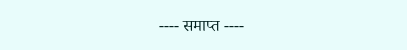---- समाप्त ----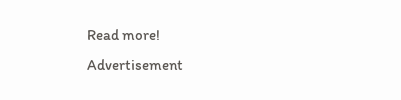Read more!
Advertisement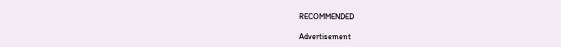RECOMMENDED

Advertisement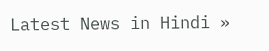Latest News in Hindi »